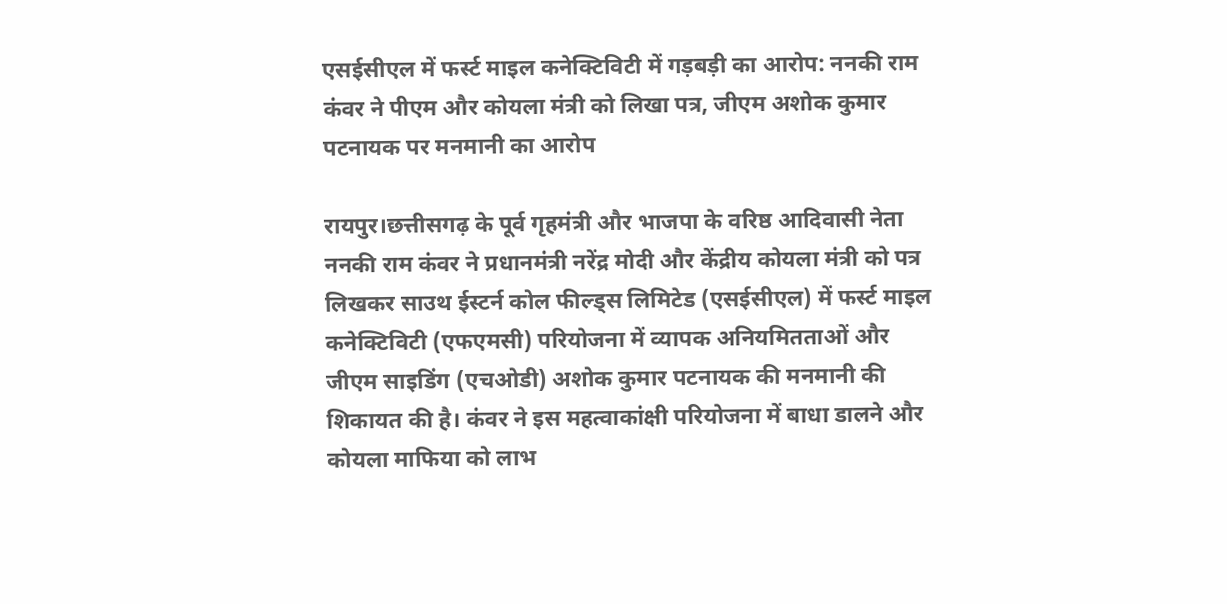एसईसीएल में फर्स्ट माइल कनेक्टिविटी में गड़बड़ी का आरोप: ननकी राम कंवर ने पीएम और कोयला मंत्री को लिखा पत्र, जीएम अशोक कुमार पटनायक पर मनमानी का आरोप

रायपुर।छत्तीसगढ़ के पूर्व गृहमंत्री और भाजपा के वरिष्ठ आदिवासी नेता ननकी राम कंवर ने प्रधानमंत्री नरेंद्र मोदी और केंद्रीय कोयला मंत्री को पत्र लिखकर साउथ ईस्टर्न कोल फील्ड्स लिमिटेड (एसईसीएल) में फर्स्ट माइल कनेक्टिविटी (एफएमसी) परियोजना में व्यापक अनियमितताओं और जीएम साइडिंग (एचओडी) अशोक कुमार पटनायक की मनमानी की शिकायत की है। कंवर ने इस महत्वाकांक्षी परियोजना में बाधा डालने और कोयला माफिया को लाभ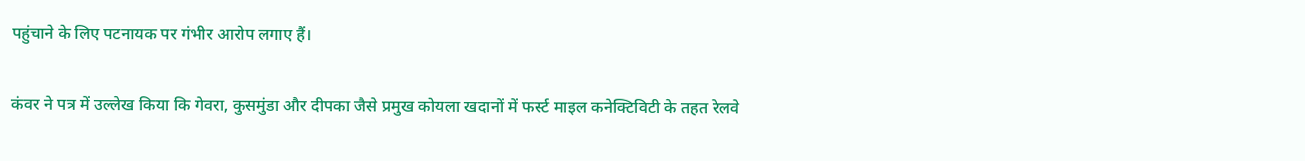पहुंचाने के लिए पटनायक पर गंभीर आरोप लगाए हैं।

कंवर ने पत्र में उल्लेख किया कि गेवरा, कुसमुंडा और दीपका जैसे प्रमुख कोयला खदानों में फर्स्ट माइल कनेक्टिविटी के तहत रेलवे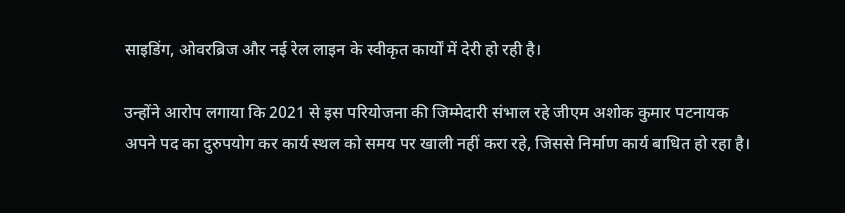साइडिंग, ओवरब्रिज और नई रेल लाइन के स्वीकृत कार्यों में देरी हो रही है।

उन्होंने आरोप लगाया कि 2021 से इस परियोजना की जिम्मेदारी संभाल रहे जीएम अशोक कुमार पटनायक अपने पद का दुरुपयोग कर कार्य स्थल को समय पर खाली नहीं करा रहे, जिससे निर्माण कार्य बाधित हो रहा है।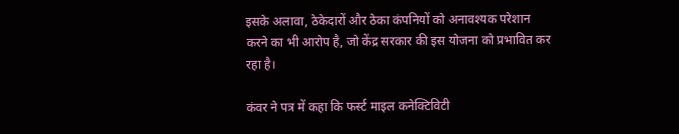इसके अलावा, ठेकेदारों और ठेका कंपनियों को अनावश्यक परेशान करने का भी आरोप है, जो केंद्र सरकार की इस योजना को प्रभावित कर रहा है।

कंवर ने पत्र में कहा कि फर्स्ट माइल कनेक्टिविटी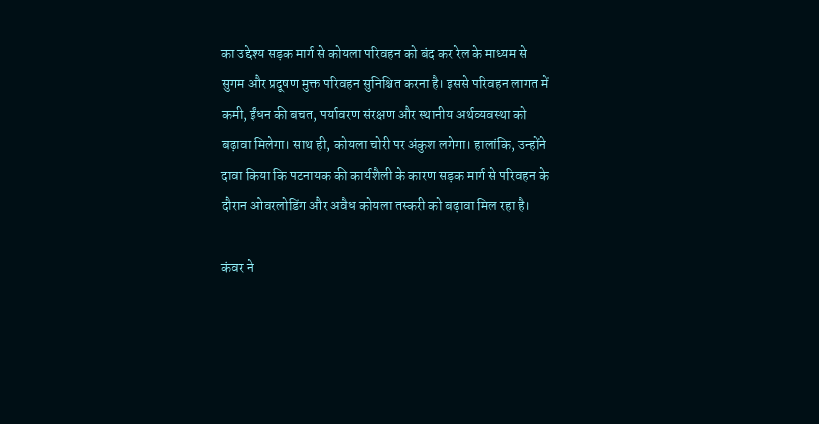का उद्देश्य सड़क मार्ग से कोयला परिवहन को बंद कर रेल के माध्यम से सुगम और प्रदूषण मुक्त परिवहन सुनिश्चित करना है। इससे परिवहन लागत में कमी, ईंधन की बचत, पर्यावरण संरक्षण और स्थानीय अर्थव्यवस्था को बढ़ावा मिलेगा। साथ ही, कोयला चोरी पर अंकुश लगेगा। हालांकि, उन्होंने दावा किया कि पटनायक की कार्यशैली के कारण सड़क मार्ग से परिवहन के दौरान ओवरलोडिंग और अवैध कोयला तस्करी को बढ़ावा मिल रहा है।

कंवर ने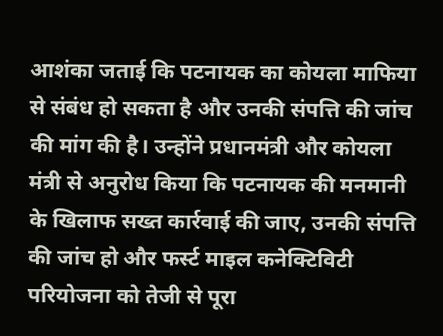आशंका जताई कि पटनायक का कोयला माफिया से संबंध हो सकता है और उनकी संपत्ति की जांच की मांग की है। उन्होंने प्रधानमंत्री और कोयला मंत्री से अनुरोध किया कि पटनायक की मनमानी के खिलाफ सख्त कार्रवाई की जाए, उनकी संपत्ति की जांच हो और फर्स्ट माइल कनेक्टिविटी परियोजना को तेजी से पूरा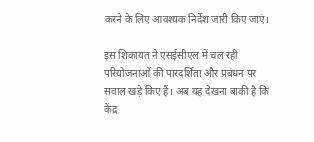करने के लिए आवश्यक निर्देश जारी किए जाएं।

इस शिकायत ने एसईसीएल में चल रही परियोजनाओं की पारदर्शिता और प्रबंधन पर सवाल खड़े किए हैं। अब यह देखना बाकी है कि केंद्र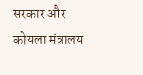सरकार और कोयला मंत्रालय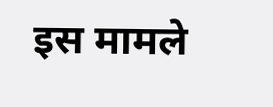इस मामले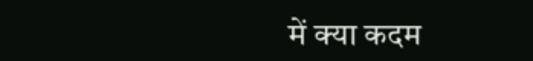में क्या कदम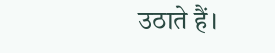उठाते हैं।